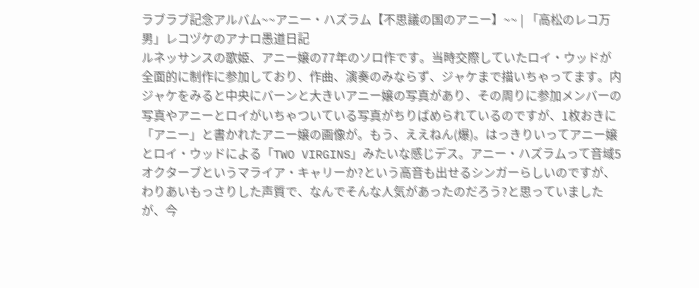ラブラブ記念アルバム~~アニー・ハズラム【不思議の国のアニー】~~ | 「高松のレコ万男」レコヅケのアナロ愚道日記
ルネッサンスの歌姫、アニー嬢の77年のソロ作です。当時交際していたロイ・ウッドが全面的に制作に参加しており、作曲、演奏のみならず、ジャケまで描いちゃってます。内ジャケをみると中央にバーンと大きいアニー嬢の写真があり、その周りに参加メンバーの写真やアニーとロイがいちゃついている写真がちりばめられているのですが、1枚おきに「アニー」と書かれたアニー嬢の画像が。もう、ええねん(爆)。はっきりいってアニー嬢とロイ・ウッドによる「TWO VIRGINS」みたいな感じデス。アニー・ハズラムって音域5オクターブというマライア・キャリーか?という高音も出せるシンガーらしいのですが、わりあいもっさりした声質で、なんでそんな人気があったのだろう?と思っていましたが、今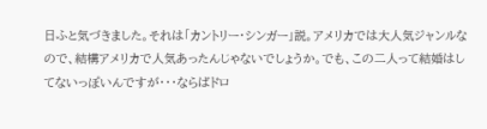日ふと気づきました。それは「カントリー・シンガー」説。アメリカでは大人気ジャンルなので、結構アメリカで人気あったんじゃないでしょうか。でも、この二人って結婚はしてないっぽいんですが・・・ならばドロ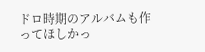ドロ時期のアルバムも作ってほしかっ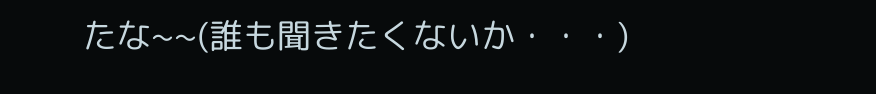たな~~(誰も聞きたくないか・・・)